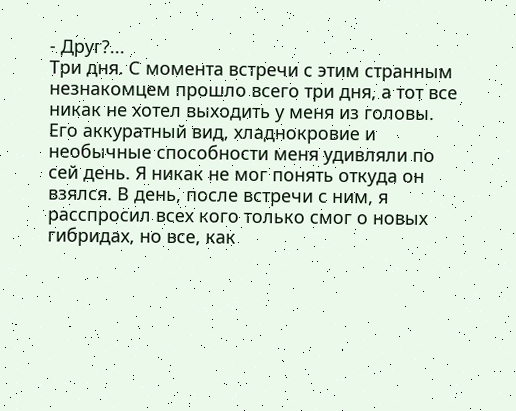- Друг?...
Три дня. С момента встречи с этим странным незнакомцем прошло всего три дня, а тот все никак не хотел выходить у меня из головы. Его аккуратный вид, хладнокровие и необычные способности меня удивляли по сей день. Я никак не мог понять откуда он взялся. В день, после встречи с ним, я расспросил всех кого только смог о новых гибридах, но все, как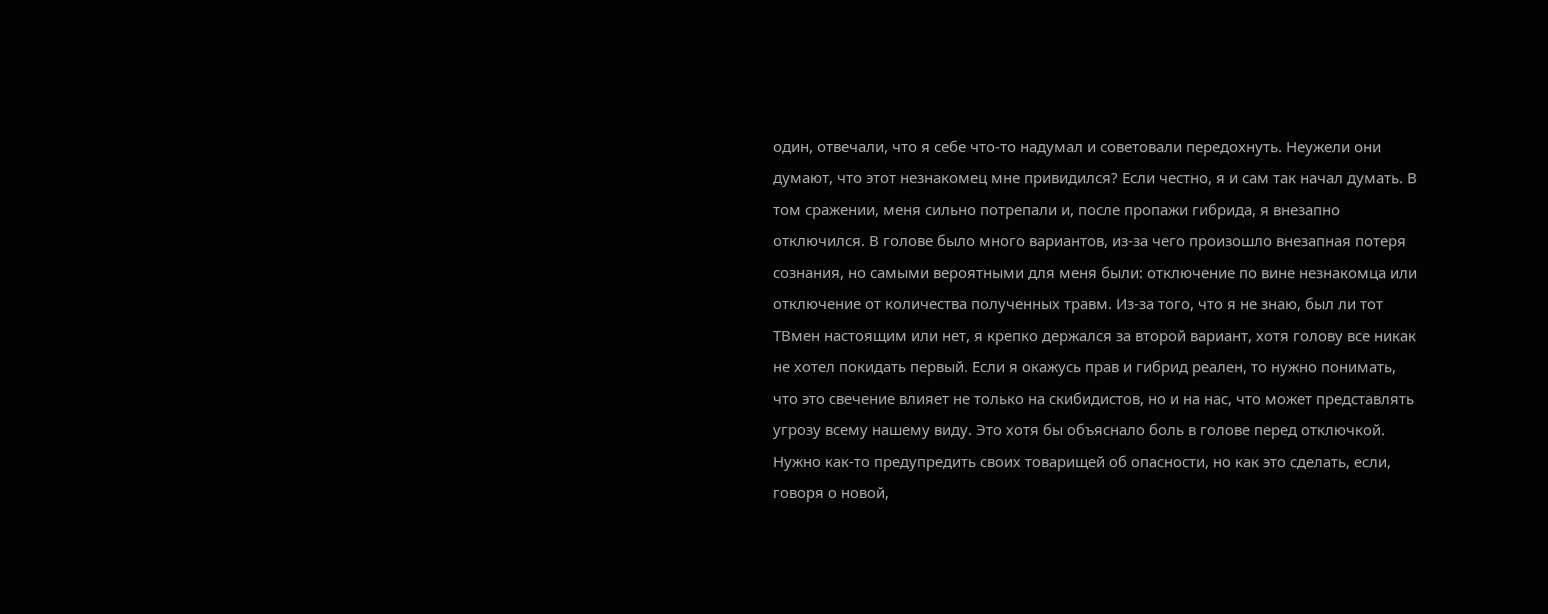один, отвечали, что я себе что-то надумал и советовали передохнуть. Неужели они думают, что этот незнакомец мне привидился? Если честно, я и сам так начал думать. В том сражении, меня сильно потрепали и, после пропажи гибрида, я внезапно отключился. В голове было много вариантов, из-за чего произошло внезапная потеря сознания, но самыми вероятными для меня были: отключение по вине незнакомца или отключение от количества полученных травм. Из-за того, что я не знаю, был ли тот ТВмен настоящим или нет, я крепко держался за второй вариант, хотя голову все никак не хотел покидать первый. Если я окажусь прав и гибрид реален, то нужно понимать, что это свечение влияет не только на скибидистов, но и на нас, что может представлять угрозу всему нашему виду. Это хотя бы объяснало боль в голове перед отключкой. Нужно как-то предупредить своих товарищей об опасности, но как это сделать, если, говоря о новой,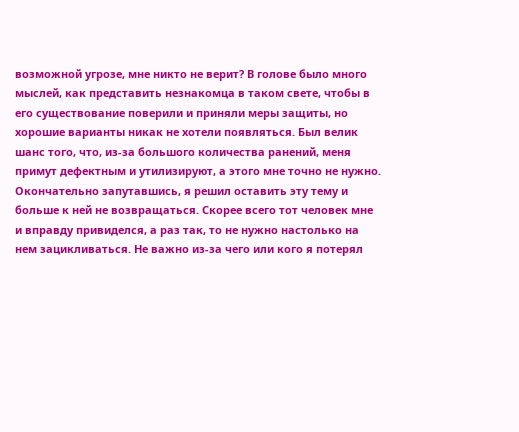возможной угрозе, мне никто не верит? В голове было много мыслей, как представить незнакомца в таком свете, чтобы в его существование поверили и приняли меры защиты, но хорошие варианты никак не хотели появляться. Был велик шанс того, что, из-за большого количества ранений, меня примут дефектным и утилизируют, а этого мне точно не нужно.
Окончательно запутавшись, я решил оставить эту тему и больше к ней не возвращаться. Скорее всего тот человек мне и вправду привиделся, а раз так, то не нужно настолько на нем зацикливаться. Не важно из-за чего или кого я потерял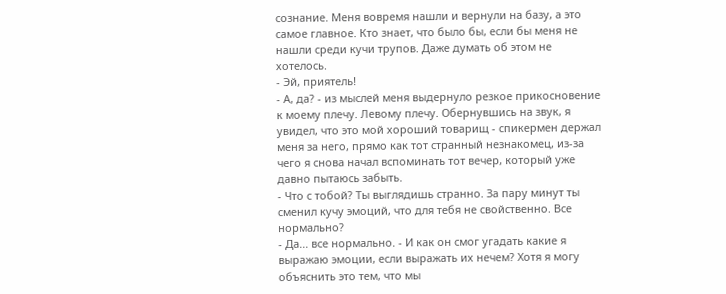сознание. Меня вовремя нашли и вернули на базу, а это самое главное. Кто знает, что было бы, если бы меня не нашли среди кучи трупов. Даже думать об этом не хотелось.
- Эй, приятель!
- А, да? - из мыслей меня выдернуло резкое прикосновение к моему плечу. Левому плечу. Обернувшись на звук, я увидел, что это мой хороший товарищ - спикермен держал меня за него, прямо как тот странный незнакомец, из-за чего я снова начал вспоминать тот вечер, который уже давно пытаюсь забыть.
- Что с тобой? Ты выглядишь странно. За пару минут ты сменил кучу эмоций, что для тебя не свойственно. Все нормально?
- Да... все нормально. - И как он смог угадать какие я выражаю эмоции, если выражать их нечем? Хотя я могу объяснить это тем, что мы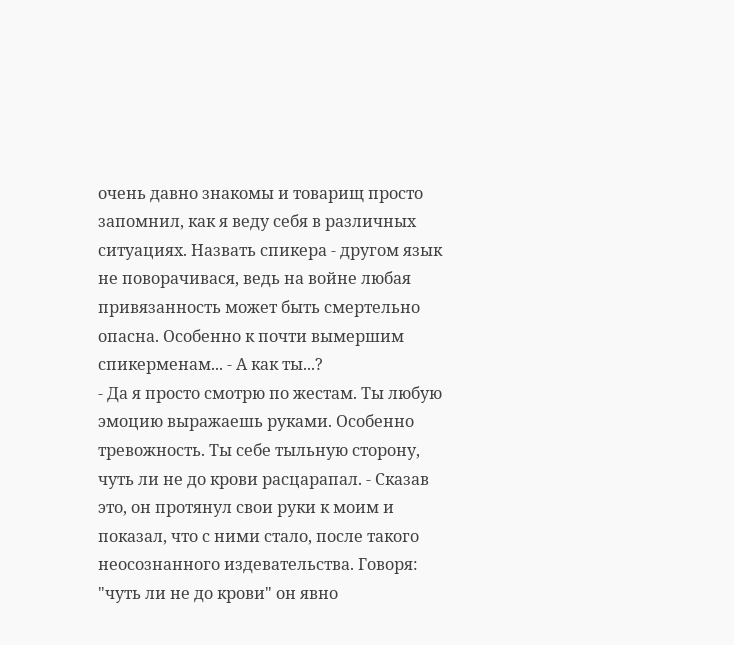очень давно знакомы и товарищ просто запомнил, как я веду себя в различных ситуациях. Назвать спикера - другом язык не поворачивася, ведь на войне любая привязанность может быть смертельно опасна. Особенно к почти вымершим спикерменам... - А как ты...?
- Да я просто смотрю по жестам. Ты любую эмоцию выражаешь руками. Особенно тревожность. Ты себе тыльную сторону, чуть ли не до крови расцарапал. - Сказав это, он протянул свои руки к моим и показал, что с ними стало, после такого неосознанного издевательства. Говоря: "чуть ли не до крови" он явно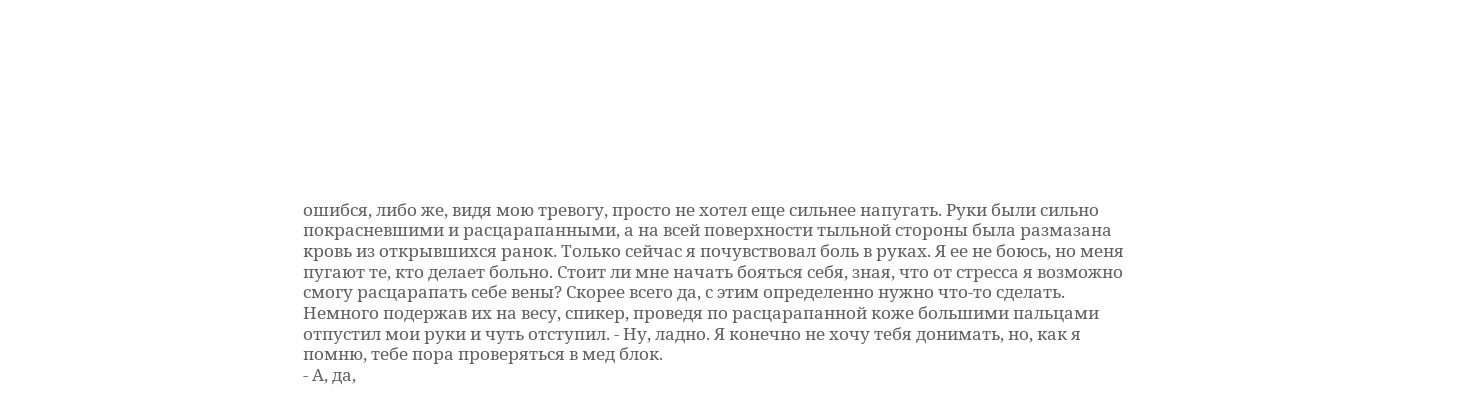ошибся, либо же, видя мою тревогу, просто не хотел еще сильнее напугать. Руки были сильно покрасневшими и расцарапанными, а на всей поверхности тыльной стороны была размазана кровь из открывшихся ранок. Только сейчас я почувствовал боль в руках. Я ее не боюсь, но меня пугают те, кто делает больно. Стоит ли мне начать бояться себя, зная, что от стресса я возможно смогу расцарапать себе вены? Скорее всего да, с этим определенно нужно что-то сделать. Немного подержав их на весу, спикер, проведя по расцарапанной коже большими пальцами отпустил мои руки и чуть отступил. - Ну, ладно. Я конечно не хочу тебя донимать, но, как я помню, тебе пора проверяться в мед блок.
- А, да,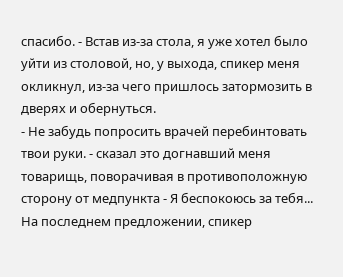спасибо. - Встав из-за стола, я уже хотел было уйти из столовой, но, у выхода, спикер меня окликнул, из-за чего пришлось затормозить в дверях и обернуться.
- Не забудь попросить врачей перебинтовать твои руки. - сказал это догнавший меня товарищь, поворачивая в противоположную сторону от медпункта - Я беспокоюсь за тебя...
На последнем предложении, спикер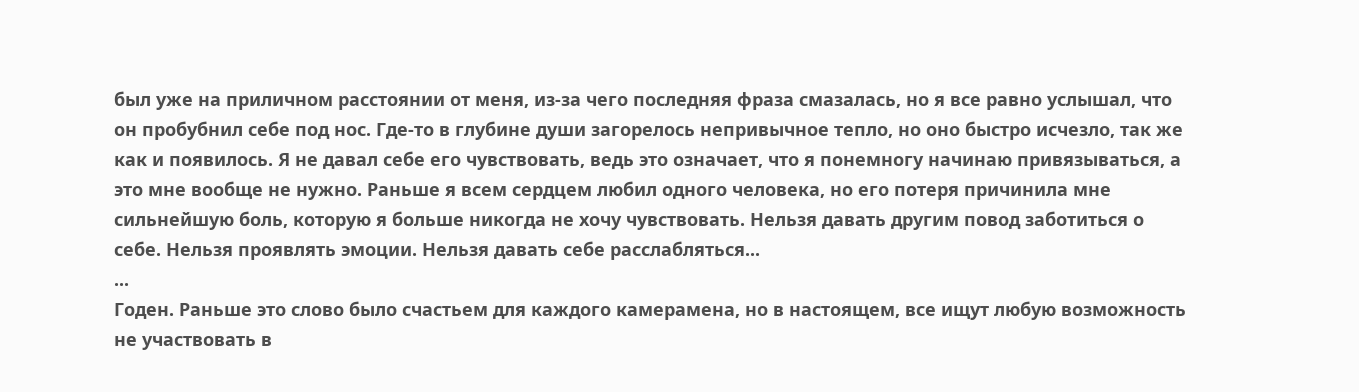был уже на приличном расстоянии от меня, из-за чего последняя фраза смазалась, но я все равно услышал, что он пробубнил себе под нос. Где-то в глубине души загорелось непривычное тепло, но оно быстро исчезло, так же как и появилось. Я не давал себе его чувствовать, ведь это означает, что я понемногу начинаю привязываться, а это мне вообще не нужно. Раньше я всем сердцем любил одного человека, но его потеря причинила мне сильнейшую боль, которую я больше никогда не хочу чувствовать. Нельзя давать другим повод заботиться о себе. Нельзя проявлять эмоции. Нельзя давать себе расслабляться...
...
Годен. Раньше это слово было счастьем для каждого камерамена, но в настоящем, все ищут любую возможность не участвовать в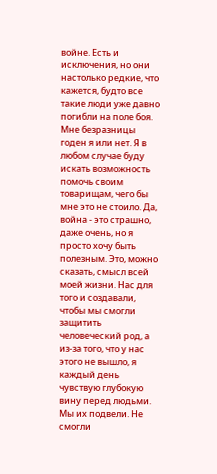войне. Есть и исключения, но они настолько редкие, что кажется, будто все такие люди уже давно погибли на поле боя. Мне безразницы годен я или нет. Я в любом случае буду искать возможность помочь своим товарищам, чего бы мне это не стоило. Да, война - это страшно, даже очень, но я просто хочу быть полезным. Это, можно сказать, смысл всей моей жизни. Нас для того и создавали, чтобы мы смогли защитить человеческий род, а из-за того, что у нас этого не вышло, я каждый день чувствую глубокую вину перед людьми. Мы их подвели. Не смогли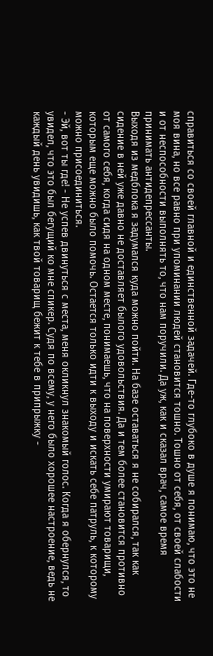справиться со своей главной и единственной задачей. Где-то глубоко в душе я понимаю, что это не моя вина, но все равно при упоминании людей становится тошно. Тошно от себя, от своей слабости и от неспособности выполнять то, что нам поручили. Да уж, как и сказал врач, самое время принимать антидепрессанты.
Выходя из медблока я задумался куда можно пойти. На базе оставаться я не собирался, так как сидение в ней уже давно не доставляет былого удовольствия. Да и тем более становится противно от самого себя, когда сидя на одном месте, понимаешь, что на поверхности умирают товарищи, которым еще можно было помочь. Остается только идти к выходу и искать себе патруль, к которому можно присоединиться.
- Эй, вот ты где! - Не успев двинуться с места, меня окликнул знакомый голос. Когда я обернулся, то увидел, что это был бегущий ко мне спикер. Судя по всему, у него было хорошее настроение, ведь не каждый день увидишь, как твой товарищ бежит к тебе в припрыжку -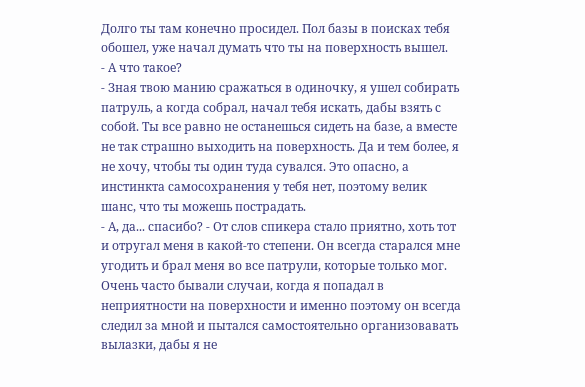Долго ты там конечно просидел. Пол базы в поисках тебя обошел, уже начал думать что ты на поверхность вышел.
- А что такое?
- Зная твою манию сражаться в одиночку, я ушел собирать патруль, а когда собрал, начал тебя искать, дабы взять с собой. Ты все равно не останешься сидеть на базе, а вместе не так страшно выходить на поверхность. Да и тем более, я не хочу, чтобы ты один туда сувался. Это опасно, а инстинкта самосохранения у тебя нет, поэтому велик шанс, что ты можешь пострадать.
- А, да... спасибо? - От слов спикера стало приятно, хоть тот и отругал меня в какой-то степени. Он всегда старался мне угодить и брал меня во все патрули, которые только мог. Очень часто бывали случаи, когда я попадал в неприятности на поверхности и именно поэтому он всегда следил за мной и пытался самостоятельно организовавать вылазки, дабы я не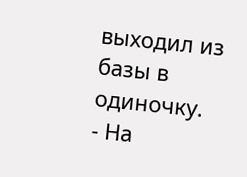выходил из базы в одиночку.
- На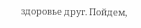здоровье друг. Пойдем,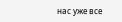нас уже все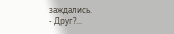заждались.
- Друг?...